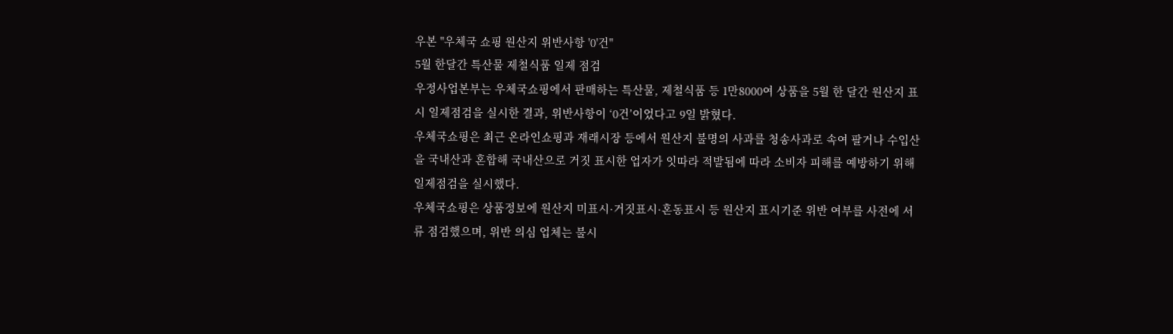우본 "우체국 쇼핑 원산지 위반사항 '0'건"
5월 한달간 특산물 제철식품 일제 점검
우정사업본부는 우체국쇼핑에서 판매하는 특산물, 제철식품 등 1만8000여 상품을 5월 한 달간 원산지 표시 일제점검을 실시한 결과, 위반사항이 ‘0건’이었다고 9일 밝혔다.
우체국쇼핑은 최근 온라인쇼핑과 재래시장 등에서 원산지 불명의 사과를 청송사과로 속여 팔거나 수입산을 국내산과 혼합해 국내산으로 거짓 표시한 업자가 잇따라 적발됨에 따라 소비자 피해를 예방하기 위해 일제점검을 실시했다.
우체국쇼핑은 상품정보에 원산지 미표시·거짓표시·혼동표시 등 원산지 표시기준 위반 여부를 사전에 서류 점검했으며, 위반 의심 업체는 불시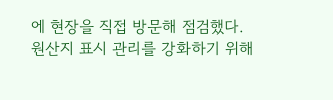에 현장을 직접 방문해 점검했다.
원산지 표시 관리를 강화하기 위해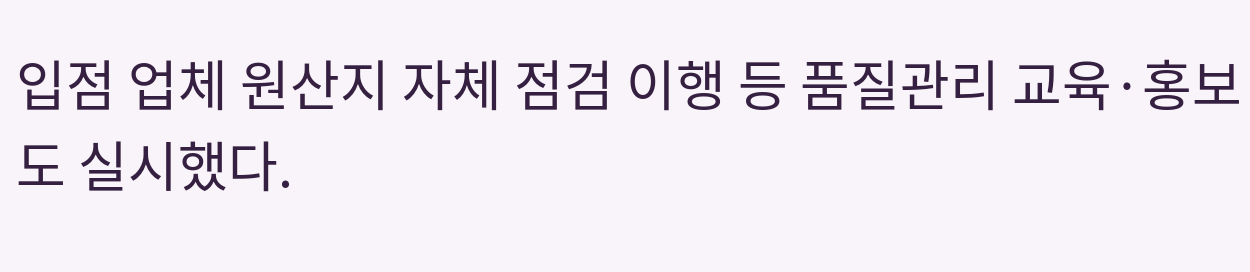입점 업체 원산지 자체 점검 이행 등 품질관리 교육·홍보도 실시했다.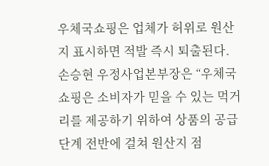우체국쇼핑은 업체가 허위로 원산지 표시하면 적발 즉시 퇴출된다.
손승현 우정사업본부장은 “우체국쇼핑은 소비자가 믿을 수 있는 먹거리를 제공하기 위하여 상품의 공급 단계 전반에 걸쳐 원산지 점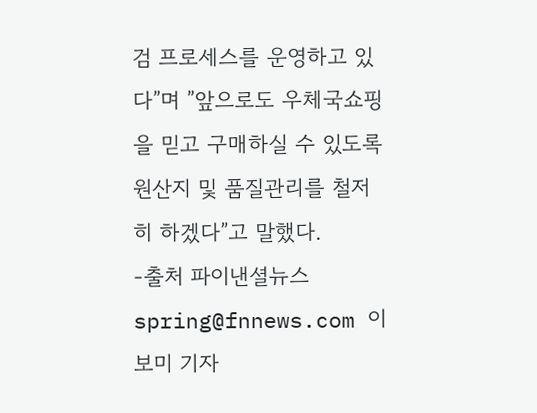검 프로세스를 운영하고 있다”며 ”앞으로도 우체국쇼핑을 믿고 구매하실 수 있도록 원산지 및 품질관리를 철저히 하겠다”고 말했다.
-출처 파이낸셜뉴스spring@fnnews.com 이보미 기자